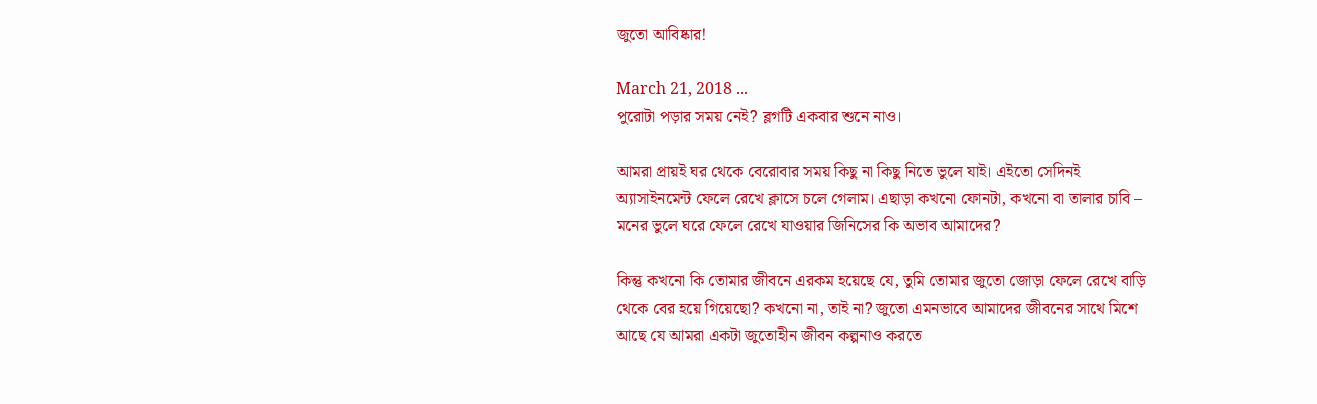জুতো আবিষ্কার!

March 21, 2018 ...
পুরোটা পড়ার সময় নেই? ব্লগটি একবার শুনে নাও।

আমরা প্রায়ই ঘর থেকে বেরোবার সময় কিছু না কিছু নিতে ভুলে যাই। এইতো সেদিনই অ্যাসাইনমেন্ট ফেলে রেখে ক্লাসে চলে গেলাম। এছাড়া কখনো ফোনটা, কখনো বা তালার চাবি – মনের ভুলে ঘরে ফেলে রেখে যাওয়ার জিনিসের কি অভাব আমাদের?

কিন্তু কখনো কি তোমার জীবনে এরকম হয়েছে যে, তুমি তোমার জুতো জোড়া ফেলে রেখে বাড়ি থেকে বের হয়ে গিয়েছো? কখনো না, তাই না? জুতো এমনভাবে আমাদের জীবনের সাথে মিশে আছে যে আমরা একটা জুতোহীন জীবন কল্পনাও করতে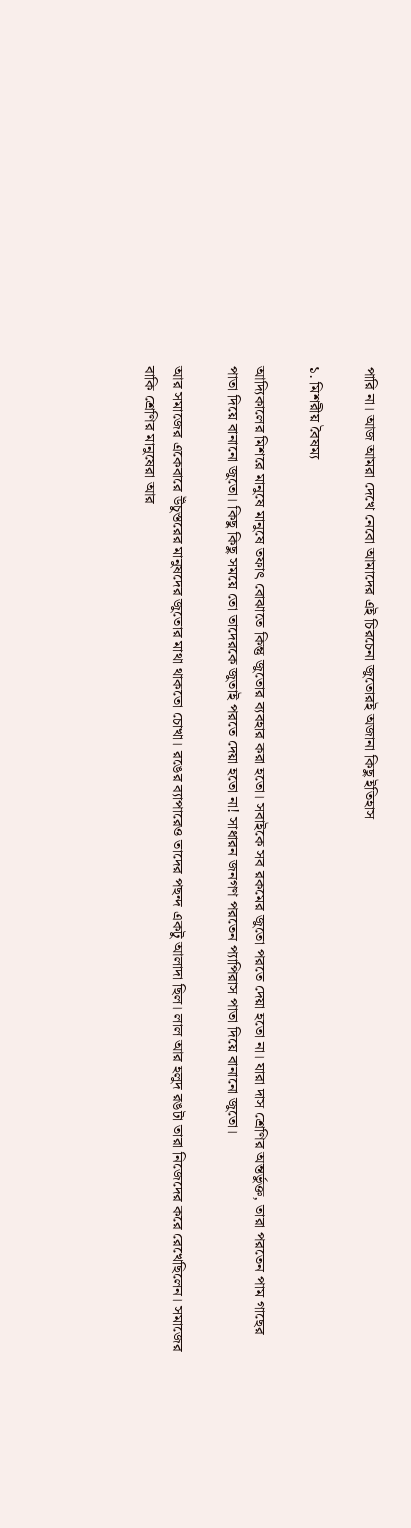পারি না। আজ আমরা দেখে নেবো আমাদের এই চিরচেনা জুতোরই অজানা কিছু ইতিহাস

১. মিশরীয় বৈষম্য

আদ্যিকালের মিশরে মানুষে মানুষে তফাৎ বোঝাতে কিন্তু জুতোর ব্যবহার করা হতো। সবাইকে সব রকমের জুতো পরতে দেয়া হতো না। যারা দাস শ্রেণির অন্তর্ভুক্ত, তারা পরতেন পাম গাছের পাতা দিয়ে বানানো জুতো। কিছু কিছু সময়ে তো তাদেরকে জুতাই পরতে দেয়া হতো না! সাধারন জনগণ পরতেন প্যাপিরাস পাতা দিয়ে বানানো জুতো।

আর সমাজের একেবারে উঁচুস্তরের মানুষদের জুতোর মাথা থাকতো চোখা। রঙের ব্যাপারেও তাদের পছন্দ একটু আলাদা ছিল। লাল আর হলুদ রঙটা তারা নিজেদের করে রেখেছিলেন। সমাজের বাকি শ্রেণির মানুষেরা আর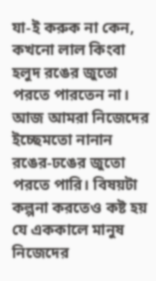যা-ই করুক না কেন, কখনো লাল কিংবা হলুদ রঙের জুতো পরতে পারতেন না। আজ আমরা নিজেদের ইচ্ছেমতো নানান রঙের-ঢঙের জুতো পরতে পারি। বিষয়টা কল্পনা করতেও কষ্ট হয় যে এককালে মানুষ নিজেদের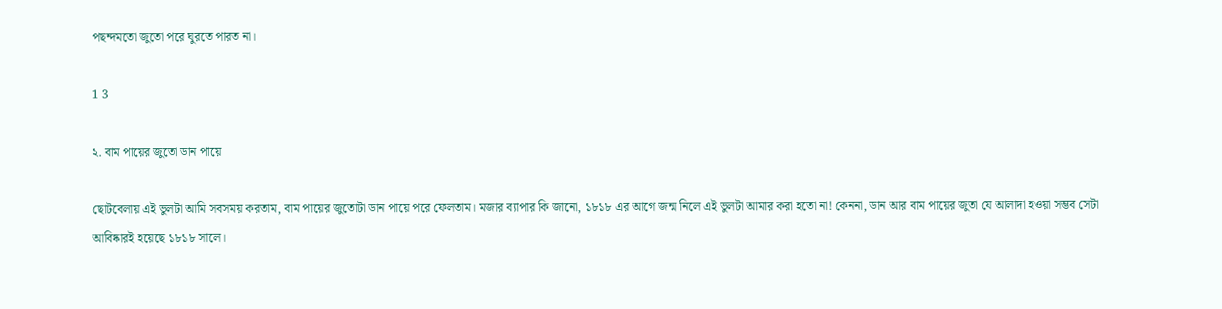পছন্দমতো জুতো পরে ঘুরতে পারত না।

1 3

২. বাম পায়ের জুতো ডান পায়ে

ছোটবেলায় এই ভুলটা আমি সবসময় করতাম, বাম পায়ের জুতোটা ডান পায়ে পরে ফেলতাম। মজার ব্যাপার কি জানো, ১৮১৮ এর আগে জন্ম নিলে এই ভুলটা আমার করা হতো না! কেননা, ডান আর বাম পায়ের জুতা যে আলাদা হওয়া সম্ভব সেটা আবিষ্কারই হয়েছে ১৮১৮ সালে।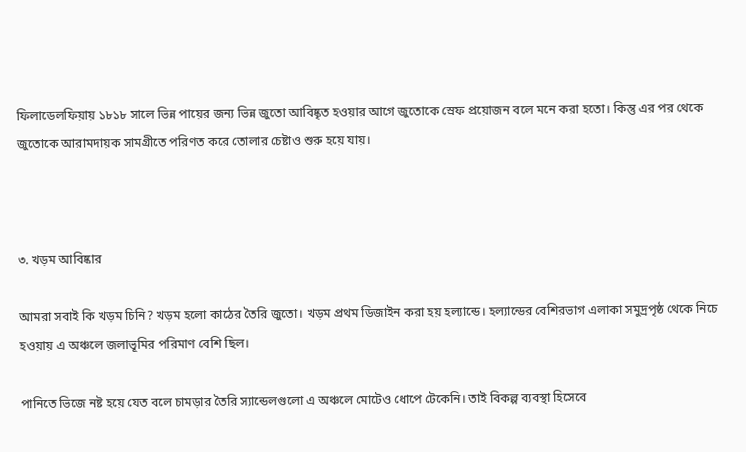ফিলাডেলফিয়ায় ১৮১৮ সালে ভিন্ন পায়ের জন্য ভিন্ন জুতো আবিষ্কৃত হওয়ার আগে জুতোকে স্রেফ প্রয়োজন বলে মনে করা হতো। কিন্তু এর পর থেকে জুতোকে আরামদায়ক সামগ্রীতে পরিণত করে তোলার চেষ্টাও শুরু হয়ে যায়।



৩. খড়ম আবিষ্কার

আমরা সবাই কি খড়ম চিনি? খড়ম হলো কাঠের তৈরি জুতো। খড়ম প্রথম ডিজাইন করা হয় হল্যান্ডে। হল্যান্ডের বেশিরভাগ এলাকা সমুদ্রপৃষ্ঠ থেকে নিচে হওয়ায় এ অঞ্চলে জলাভূমির পরিমাণ বেশি ছিল।

পানিতে ভিজে নষ্ট হয়ে যেত বলে চামড়ার তৈরি স্যান্ডেলগুলো এ অঞ্চলে মোটেও ধোপে টেকেনি। তাই বিকল্প ব্যবস্থা হিসেবে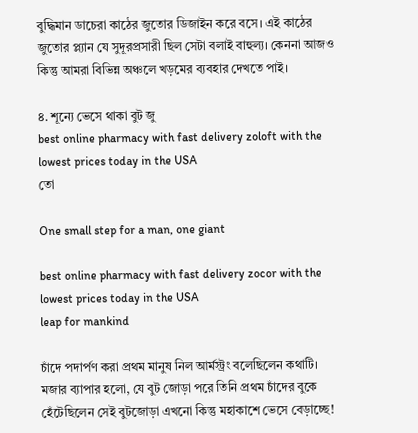বুদ্ধিমান ডাচেরা কাঠের জুতোর ডিজাইন করে বসে। এই কাঠের জুতোর প্ল্যান যে সুদূরপ্রসারী ছিল সেটা বলাই বাহুল্য। কেননা আজও কিন্তু আমরা বিভিন্ন অঞ্চলে খড়মের ব্যবহার দেখতে পাই।

৪. শূন্যে ভেসে থাকা বুট জু
best online pharmacy with fast delivery zoloft with the lowest prices today in the USA
তো

One small step for a man, one giant

best online pharmacy with fast delivery zocor with the lowest prices today in the USA
leap for mankind

চাঁদে পদার্পণ করা প্রথম মানুষ নিল আর্মস্ট্রং বলেছিলেন কথাটি। মজার ব্যাপার হলো, যে বুট জোড়া পরে তিনি প্রথম চাঁদের বুকে হেঁটেছিলেন সেই বুটজোড়া এখনো কিন্তু মহাকাশে ভেসে বেড়াচ্ছে!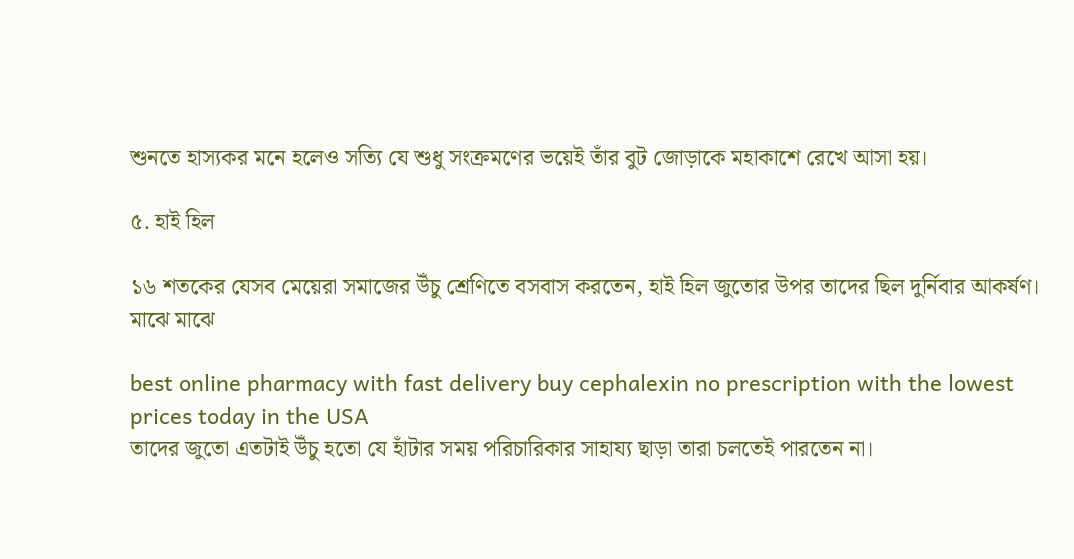শুনতে হাস্যকর মনে হলেও সত্যি যে শুধু সংক্রমণের ভয়েই তাঁর বুট জোড়াকে মহাকাশে রেখে আসা হয়।

৫. হাই হিল

১৬ শতকের যেসব মেয়েরা সমাজের উঁচু শ্রেণিতে বসবাস করতেন, হাই হিল জুতোর উপর তাদের ছিল দুর্নিবার আকর্ষণ। মাঝে মাঝে

best online pharmacy with fast delivery buy cephalexin no prescription with the lowest prices today in the USA
তাদের জুতো এতটাই উঁচু হতো যে হাঁটার সময় পরিচারিকার সাহায্য ছাড়া তারা চলতেই পারতেন না।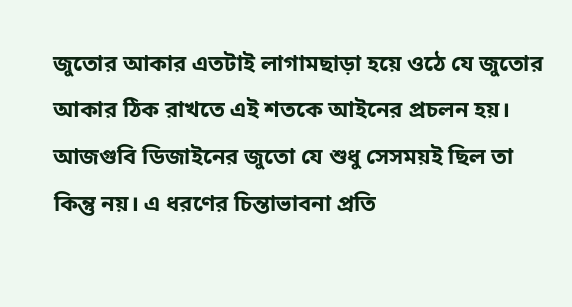জুতোর আকার এতটাই লাগামছাড়া হয়ে ওঠে যে জুতোর আকার ঠিক রাখতে এই শতকে আইনের প্রচলন হয়। আজগুবি ডিজাইনের জুতো যে শুধু সেসময়ই ছিল তা কিন্তু নয়। এ ধরণের চিন্তাভাবনা প্রতি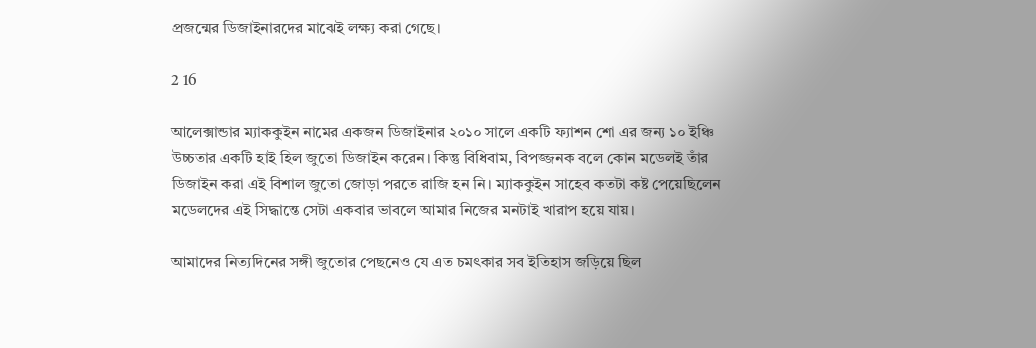প্রজন্মের ডিজাইনারদের মাঝেই লক্ষ্য করা গেছে।

2 16

আলেক্সান্ডার ম্যাককুইন নামের একজন ডিজাইনার ২০১০ সালে একটি ফ্যাশন শো এর জন্য ১০ ইঞ্চি উচ্চতার একটি হাই হিল জুতো ডিজাইন করেন। কিন্তু বিধিবাম, বিপজ্জনক বলে কোন মডেলই তাঁর ডিজাইন করা এই বিশাল জুতো জোড়া পরতে রাজি হন নি। ম্যাককুইন সাহেব কতটা কষ্ট পেয়েছিলেন মডেলদের এই সিদ্ধান্তে সেটা একবার ভাবলে আমার নিজের মনটাই খারাপ হয়ে যায়।

আমাদের নিত্যদিনের সঙ্গী জুতোর পেছনেও যে এত চমৎকার সব ইতিহাস জড়িয়ে ছিল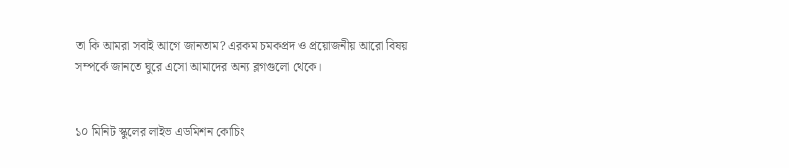তা কি আমরা সবাই আগে জানতাম? এরকম চমকপ্রদ ও প্রয়োজনীয় আরো বিষয় সম্পর্কে জানতে ঘুরে এসো আমাদের অন্য ব্লগগুলো থেকে।


১০ মিনিট স্কুলের লাইভ এডমিশন কোচিং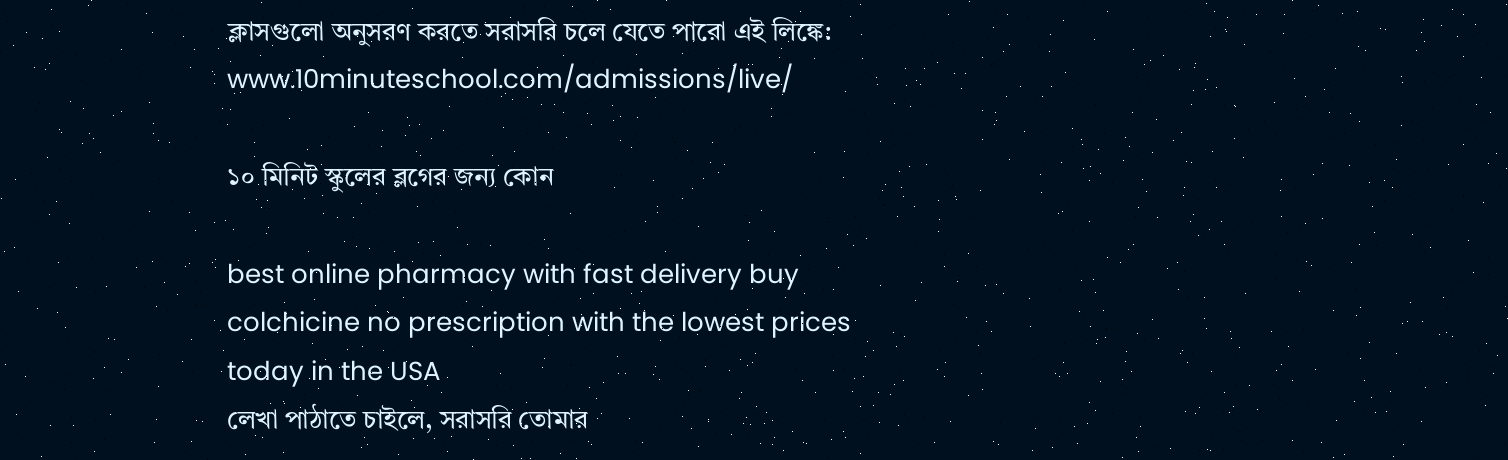ক্লাসগুলো অনুসরণ করতে সরাসরি চলে যেতে পারো এই লিঙ্কে: www.10minuteschool.com/admissions/live/

১০ মিনিট স্কুলের ব্লগের জন্য কোন

best online pharmacy with fast delivery buy colchicine no prescription with the lowest prices today in the USA
লেখা পাঠাতে চাইলে, সরাসরি তোমার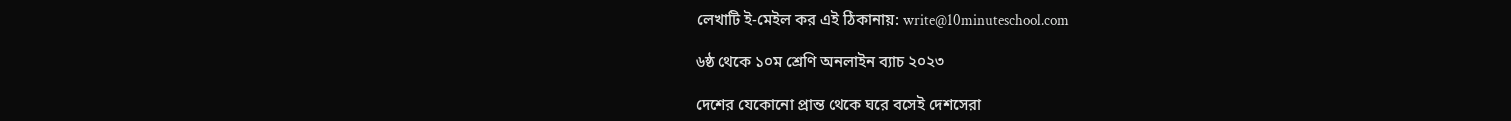লেখাটি ই-মেইল কর এই ঠিকানায়: write@10minuteschool.com

৬ষ্ঠ থেকে ১০ম শ্রেণি অনলাইন ব্যাচ ২০২৩

দেশের যেকোনো প্রান্ত থেকে ঘরে বসেই দেশসেরা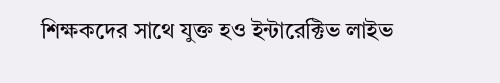শিক্ষকদের সাথে যুক্ত হও ইন্টারেক্টিভ লাইভ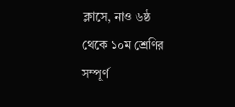ক্লাসে, নাও ৬ষ্ঠ থেকে ১০ম শ্রেণির সম্পূর্ণ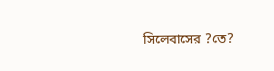সিলেবাসের ?তে?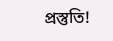প্রস্তুতি!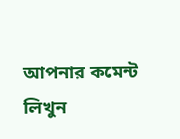আপনার কমেন্ট লিখুন